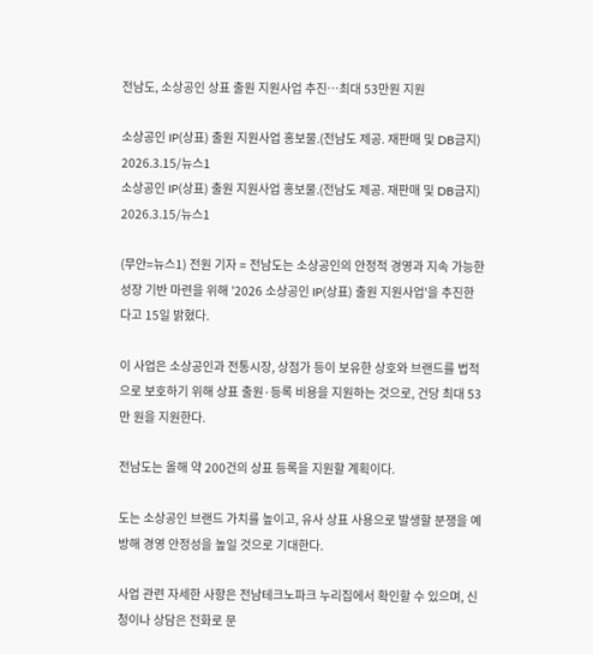전남도, 소상공인 상표 출원 지원사업 추진…최대 53만원 지원

소상공인 IP(상표) 출원 지원사업 홍보물.(전남도 제공. 재판매 및 DB금지) 2026.3.15/뉴스1
소상공인 IP(상표) 출원 지원사업 홍보물.(전남도 제공. 재판매 및 DB금지) 2026.3.15/뉴스1

(무안=뉴스1) 전원 기자 = 전남도는 소상공인의 안정적 경영과 지속 가능한 성장 기반 마련을 위해 '2026 소상공인 IP(상표) 출원 지원사업'을 추진한다고 15일 밝혔다.

이 사업은 소상공인과 전통시장, 상점가 등이 보유한 상호와 브랜드를 법적으로 보호하기 위해 상표 출원·등록 비용을 지원하는 것으로, 건당 최대 53만 원을 지원한다.

전남도는 올해 약 200건의 상표 등록을 지원할 계획이다.

도는 소상공인 브랜드 가치를 높이고, 유사 상표 사용으로 발생할 분쟁을 예방해 경영 안정성을 높일 것으로 기대한다.

사업 관련 자세한 사항은 전남테크노파크 누리집에서 확인할 수 있으며, 신청이나 상담은 전화로 문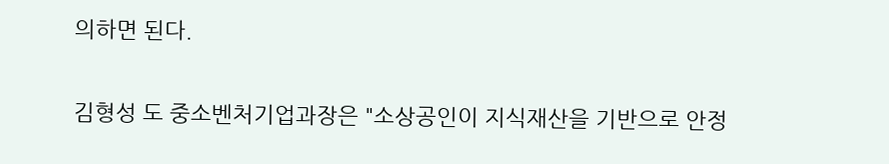의하면 된다.

김형성 도 중소벤처기업과장은 "소상공인이 지식재산을 기반으로 안정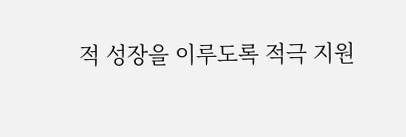적 성장을 이루도록 적극 지원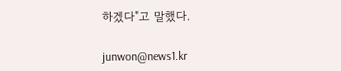하겠다"고 말했다.

junwon@news1.kr